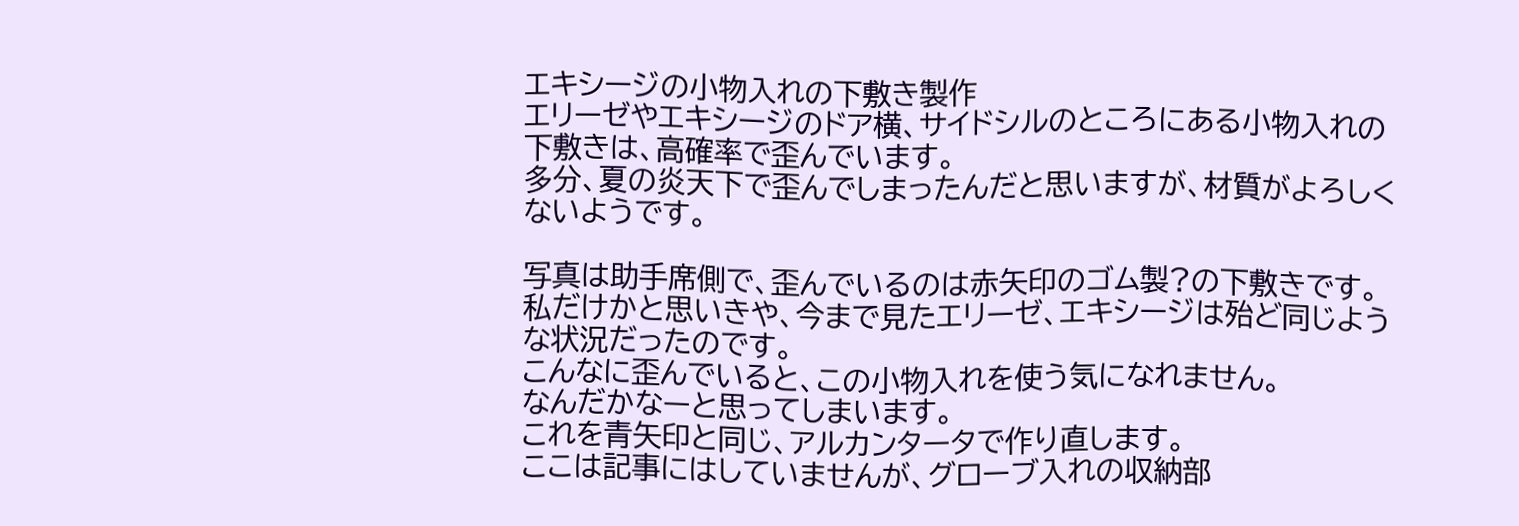エキシージの小物入れの下敷き製作
エリーゼやエキシージのドア横、サイドシルのところにある小物入れの下敷きは、高確率で歪んでいます。
多分、夏の炎天下で歪んでしまったんだと思いますが、材質がよろしくないようです。

写真は助手席側で、歪んでいるのは赤矢印のゴム製?の下敷きです。
私だけかと思いきや、今まで見たエリーゼ、エキシージは殆ど同じような状況だったのです。
こんなに歪んでいると、この小物入れを使う気になれません。
なんだかなーと思ってしまいます。
これを青矢印と同じ、アルカンタータで作り直します。
ここは記事にはしていませんが、グローブ入れの収納部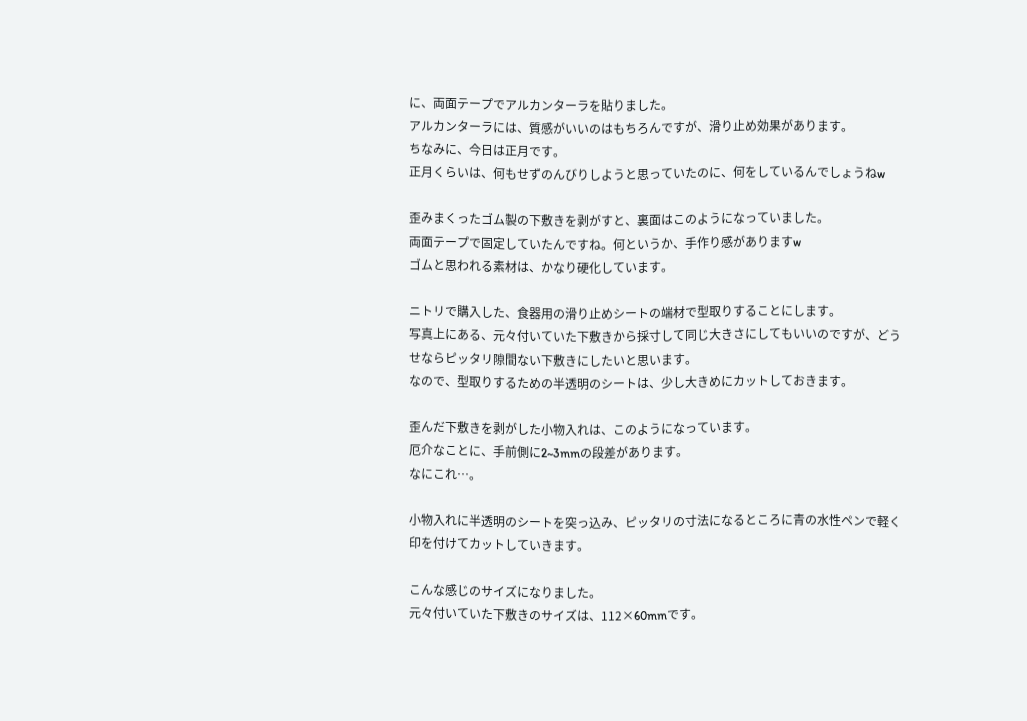に、両面テープでアルカンターラを貼りました。
アルカンターラには、質感がいいのはもちろんですが、滑り止め効果があります。
ちなみに、今日は正月です。
正月くらいは、何もせずのんびりしようと思っていたのに、何をしているんでしょうねw

歪みまくったゴム製の下敷きを剥がすと、裏面はこのようになっていました。
両面テープで固定していたんですね。何というか、手作り感がありますw
ゴムと思われる素材は、かなり硬化しています。

ニトリで購入した、食器用の滑り止めシートの端材で型取りすることにします。
写真上にある、元々付いていた下敷きから採寸して同じ大きさにしてもいいのですが、どうせならピッタリ隙間ない下敷きにしたいと思います。
なので、型取りするための半透明のシートは、少し大きめにカットしておきます。

歪んだ下敷きを剥がした小物入れは、このようになっています。
厄介なことに、手前側に2~3mmの段差があります。
なにこれ…。

小物入れに半透明のシートを突っ込み、ピッタリの寸法になるところに青の水性ペンで軽く印を付けてカットしていきます。

こんな感じのサイズになりました。
元々付いていた下敷きのサイズは、112×60mmです。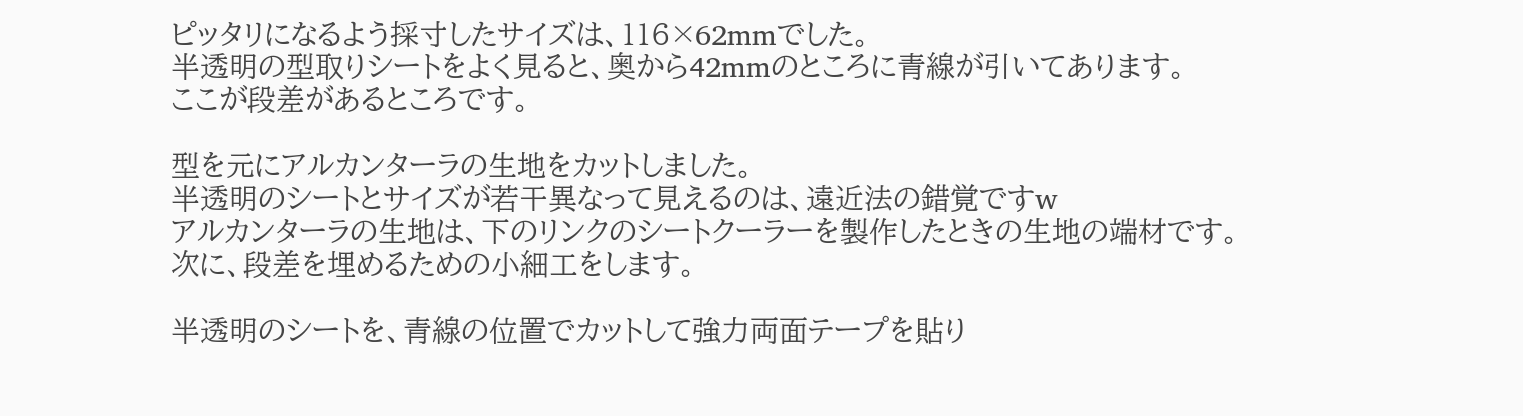ピッタリになるよう採寸したサイズは、116×62mmでした。
半透明の型取りシートをよく見ると、奥から42mmのところに青線が引いてあります。
ここが段差があるところです。

型を元にアルカンターラの生地をカットしました。
半透明のシートとサイズが若干異なって見えるのは、遠近法の錯覚ですw
アルカンターラの生地は、下のリンクのシートクーラーを製作したときの生地の端材です。
次に、段差を埋めるための小細工をします。

半透明のシートを、青線の位置でカットして強力両面テープを貼り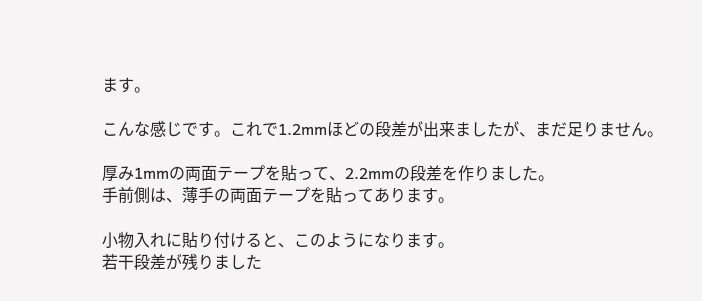ます。

こんな感じです。これで1.2mmほどの段差が出来ましたが、まだ足りません。

厚み1mmの両面テープを貼って、2.2mmの段差を作りました。
手前側は、薄手の両面テープを貼ってあります。

小物入れに貼り付けると、このようになります。
若干段差が残りました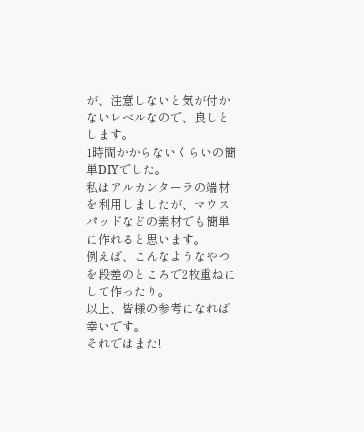が、注意しないと気が付かないレベルなので、良しとします。
1時間かからないくらいの簡単DIYでした。
私はアルカンターラの端材を利用しましたが、マウスパッドなどの素材でも簡単に作れると思います。
例えば、こんなようなやつを段差のところで2枚重ねにして作ったり。
以上、皆様の参考になれば幸いです。
それではまた!